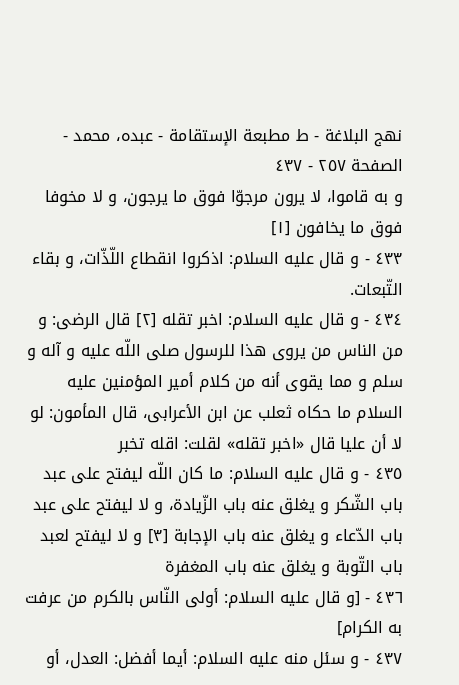نهج البلاغة - ط مطبعة الإستقامة - عبده، محمد - الصفحة ٢٥٧ - ٤٣٧
و به قاموا، لا يرون مرجوّا فوق ما يرجون، و لا مخوفا فوق ما يخافون [١]
٤٣٣ - و قال عليه السلام: اذكروا انقطاع اللّذّات، و بقاء التّبعات.
٤٣٤ - و قال عليه السلام: اخبر تقله [٢] قال الرضى: و من الناس من يروى هذا للرسول صلى اللّه عليه و آله و سلم و مما يقوى أنه من كلام أمير المؤمنين عليه السلام ما حكاه ثعلب عن ابن الأعرابى، قال المأمون: لو لا أن عليا قال «اخبر تقله» لقلت: اقله تخبر
٤٣٥ - و قال عليه السلام: ما كان اللّه ليفتح على عبد باب الشّكر و يغلق عنه باب الزّيادة، و لا ليفتح على عبد باب الدّعاء و يغلق عنه باب الإجابة [٣] و لا ليفتح لعبد باب التّوبة و يغلق عنه باب المغفرة
٤٣٦ - [و قال عليه السلام: أولى النّاس بالكرم من عرفت به الكرام]
٤٣٧ - و سئل منه عليه السلام: أيما أفضل: العدل، أو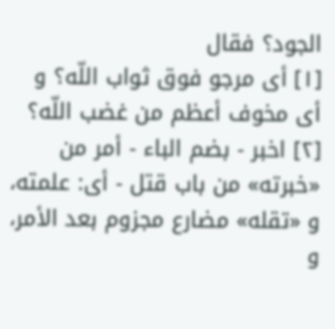الجود؟ فقال
[١] أى مرجو فوق ثواب اللّه؟ و أى مخوف أعظم من غضب اللّه؟
[٢] اخبر - بضم الباء - أمر من «خبرته» من باب قتل - أى: علمته، و «تقله» مضارع مجزوم بعد الأمر، و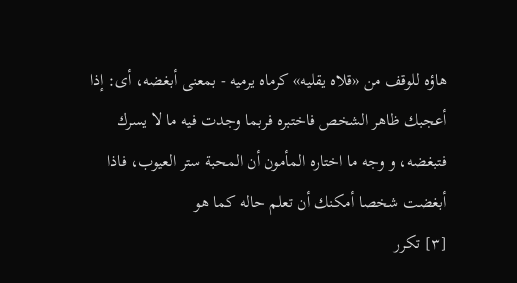هاؤه للوقف من «قلاه يقليه» كرماه يرميه - بمعنى أبغضه، أى: إذا أعجبك ظاهر الشخص فاختبره فربما وجدت فيه ما لا يسرك فتبغضه، و وجه ما اختاره المأمون أن المحبة ستر العيوب، فاذا أبغضت شخصا أمكنك أن تعلم حاله كما هو
[٣] تكرر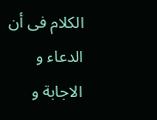الكلام فى أن الدعاء و الاجابة و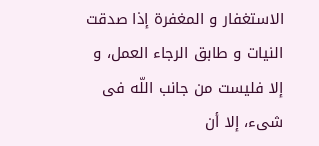الاستغفار و المغفرة إذا صدقت النيات و طابق الرجاء العمل، و إلا فليست من جانب اللّه فى شىء، إلا أن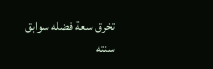تخرق سعة فضله سوابق سنته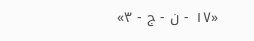«١٧ - ن - ج - ٣»